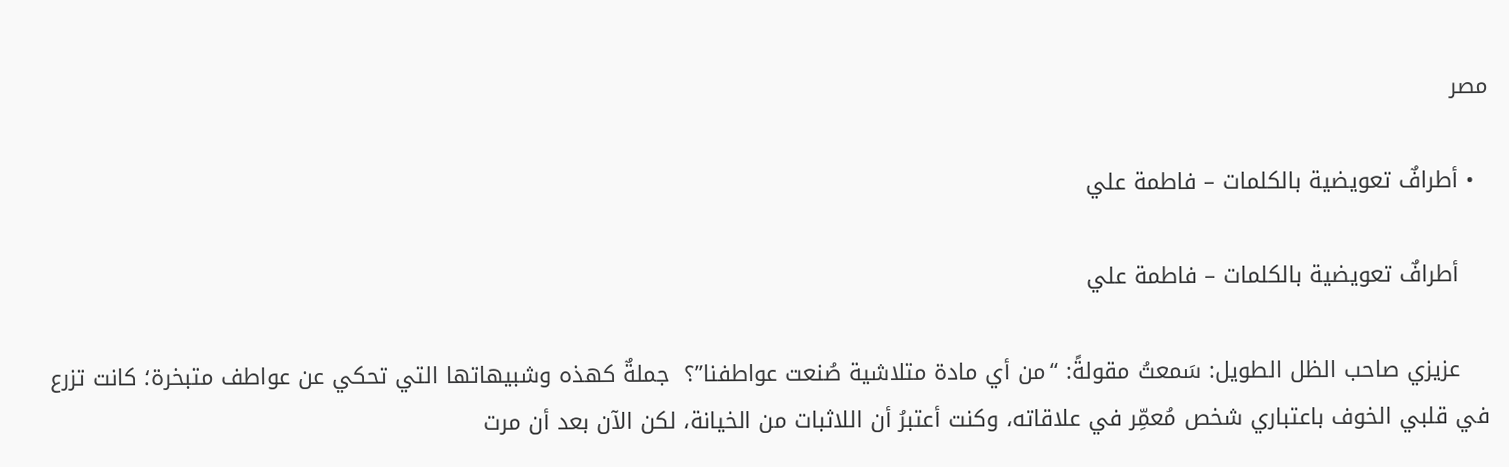مصر

  • أطرافٌ تعويضية بالكلمات – فاطمة علي

    أطرافٌ تعويضية بالكلمات – فاطمة علي

    عزيزي صاحب الظل الطويل: سَمعتُ مقولةً: “من أي مادة متلاشية صُنعت عواطفنا”؟  جملةٌ كهذه وشبيهاتها التي تحكي عن عواطف متبخرة؛ كانت تزرع في قلبي الخوف باعتباري شخص مُعمِّر في علاقاته، وكنت أعتبرُ أن اللاثبات من الخيانة، لكن الآن بعد أن مرت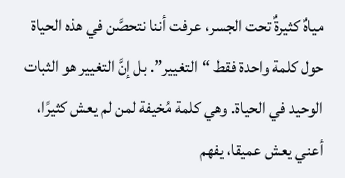مياهٌ كثيرةٌ تحت الجسر، عرفت أننا نتحصَّن في هذه الحياة حول كلمة واحدة فقط “التغيير”. بل إنَّ التغيير هو الثبات الوحيد في الحياة. وهي كلمة مُخيفة لمن لم يعش كثيرًا، أعني يعش عميقا، يفهم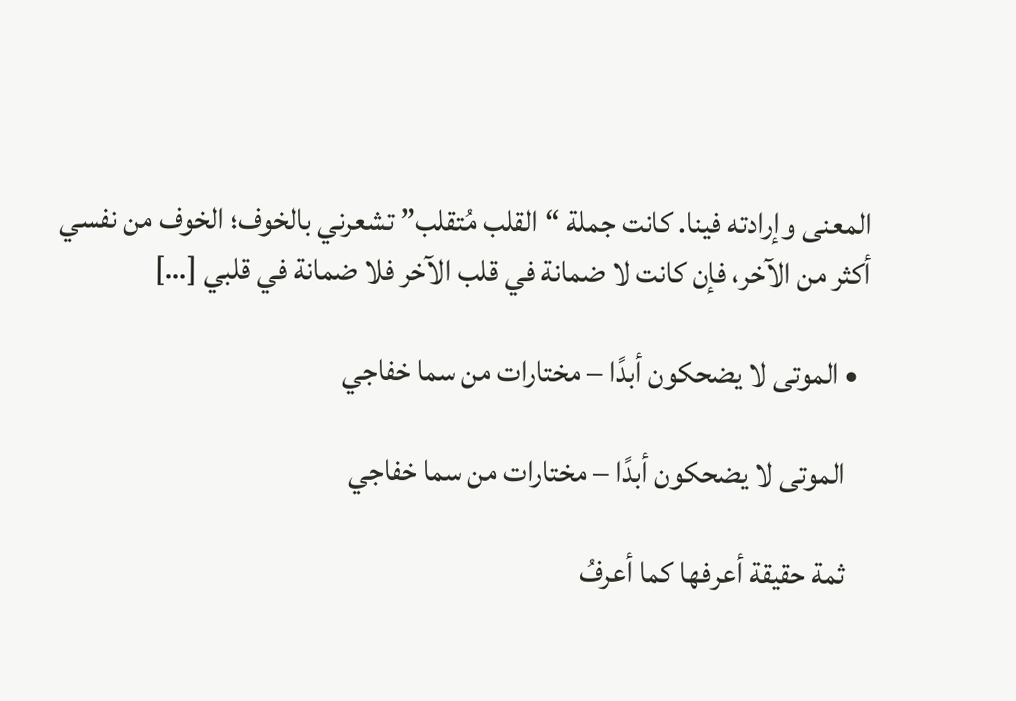المعنى وإرادته فينا. كانت جملة “القلب مُتقلب” تشعرني بالخوف؛ الخوف من نفسي أكثر من الآخر، فإن كانت لا ضمانة في قلب الآخر فلا ضمانة في قلبي […]

  • الموتى لا يضحكون أبدًا – مختارات من سما خفاجي

    الموتى لا يضحكون أبدًا – مختارات من سما خفاجي

    ثمة حقيقة أعرفها كما أعرفُ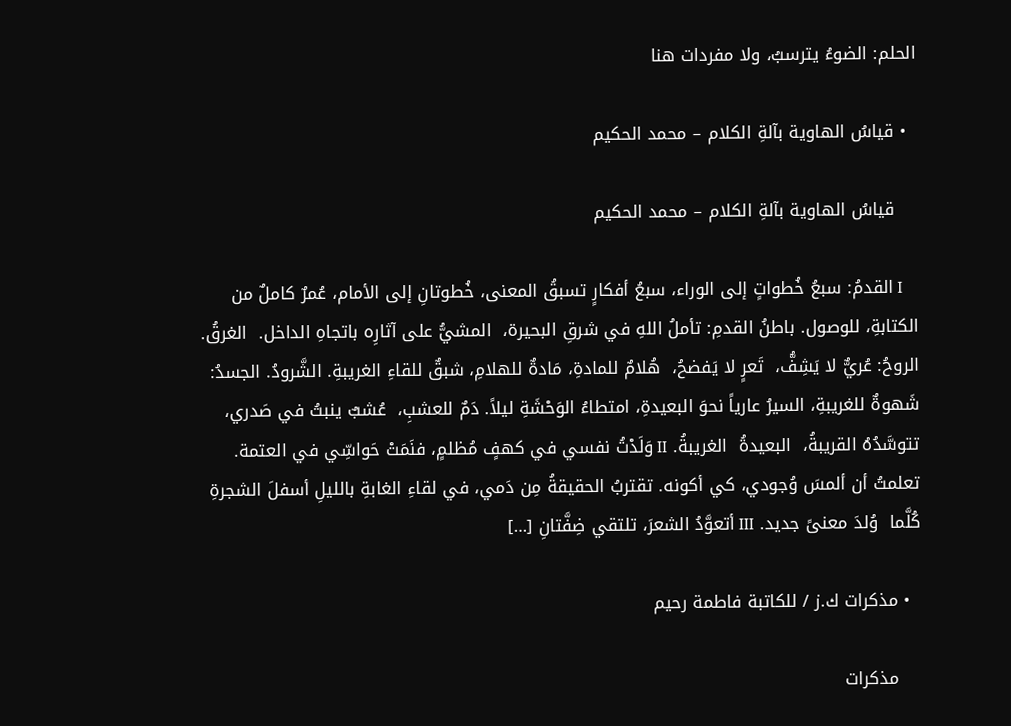الحلم: الضوءُ يترسبُ، ولا مفردات هنا

  • قياسُ الهاوية بآلةِ الكلام – محمد الحكيم

    قياسُ الهاوية بآلةِ الكلام – محمد الحكيم

    I القدمُ: سبعُ خُطواتٍ إلى الوراء، سبعُ أفكارٍ تسبقُ المعنى، خُطوتانِ إلى الأمام، عُمرٌ كاملٌ من الكتابةِ، للوصول. باطنُ القدمِ: تأملُ اللهِ في شرقِ البحيرة،  المشيُّ على آثارِه باتجاهِ الداخل.  الغرقُ. الروحُ: عُريٌّ لا يَشِفُّ،  تَعرٍ لا يَفضحُ،  هُلامٌ للمادةِ، مَادةٌ للهلامِ، شبقٌ للقاءِ الغريبةِ. الشَّرودُ. الجسدُ: شَهوةٌ للغريبةِ، السيرُ عارياً نحوَ البعيدةِ، امتطاءُ الوَحْشَةِ ليلاً. دَمٌ للعشبِ،  عُشبٌ ينبتُ في صَدري،  تتوسَّدُهُ القريبةُ،  البعيدةُ  الغريبةُ. II وَلَدْتُ نفسي في كهفٍ مُظلمٍ، فنَمَتْ حَواسِّي في العتمة. تعلمتُ أن ألمسَ وُجودي، كي أكونه. تقتربُ الحقيقةُ مِن دَمي، في لقاءِ الغابةِ بالليلِ أسفلَ الشجرةِ كُلَّما  وُلدَ معنىً جديد. III أتعوَّدُ الشعرَ، تلتقي ضِفَّتانِ […]

  • مذكرات ك.ز / للكاتبة فاطمة رحيم

    مذكرات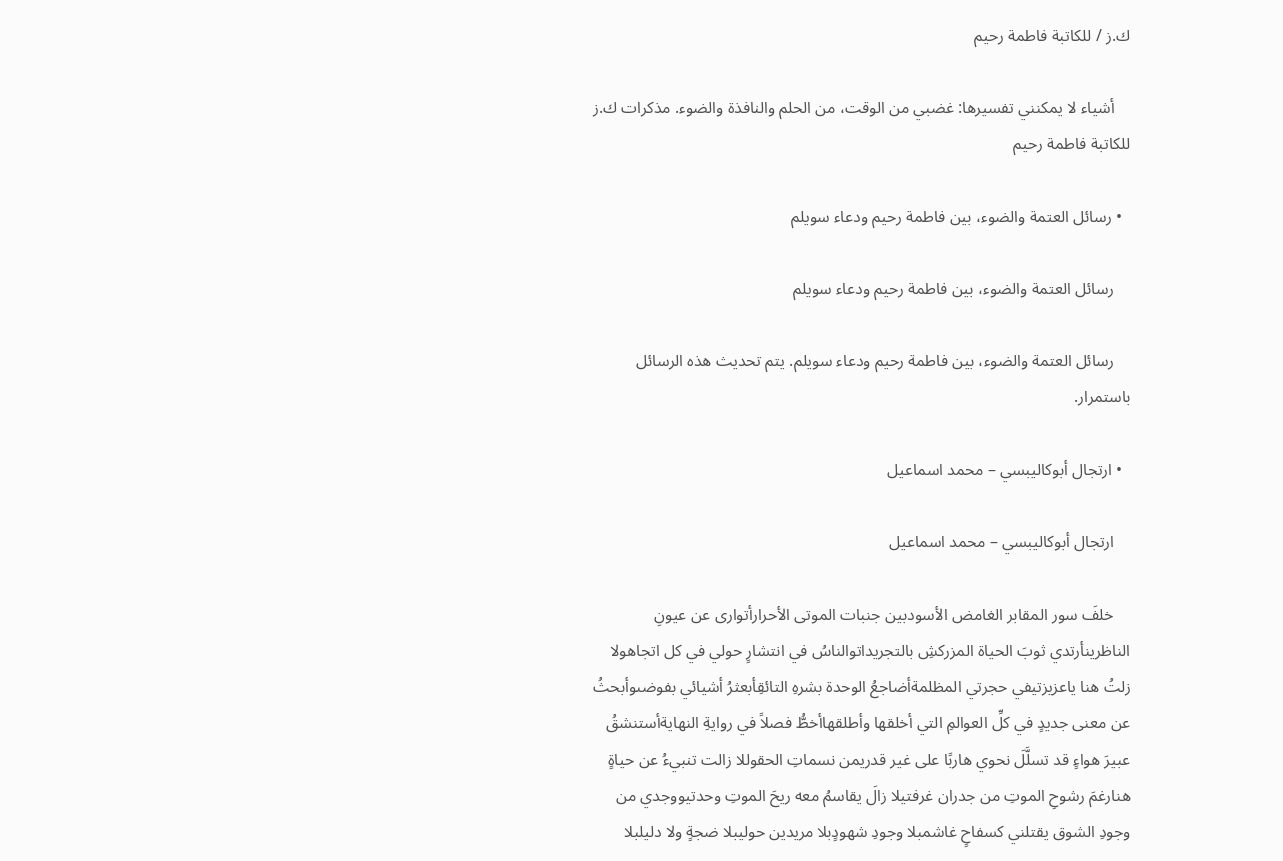ك.ز / للكاتبة فاطمة رحيم

    أشياء لا يمكنني تفسيرها: غضبي من الوقت، من الحلم والنافذة والضوء. مذكرات ك.ز للكاتبة فاطمة رحيم

  • رسائل العتمة والضوء، بين فاطمة رحيم ودعاء سويلم

    رسائل العتمة والضوء، بين فاطمة رحيم ودعاء سويلم

    رسائل العتمة والضوء، بين فاطمة رحيم ودعاء سويلم. يتم تحديث هذه الرسائل باستمرار.

  • ارتجال أبوكاليبسي – محمد اسماعيل

    ارتجال أبوكاليبسي – محمد اسماعيل

    خلفَ سور المقابر الغامض الأسودبين جنبات الموتى الأحرارأتوارى عن عيونِ الناظرينأرتدي ثوبَ الحياة المزركشِ بالتجريداتوالناسُ في انتشارٍ حولي في كل اتجاهولا زلتُ هنا ياعزيزتيفي حجرتي المظلمةأضاجعُ الوحدة بشرهِ التائقِأبعثرُ أشيائي بفوضىوأبحثُ عن معنى جديدٍ في كلِّ العوالمِ التي أخلقها وأطلقهاأخطُّ فصلاً في روايةِ النهايةأستنشقُ عبيرَ هواءٍ قد تسلَّلَ نحوي هاربًا على غير قدريمن نسماتِ الحقوللا زالت تنبيءُ عن حياةٍ هنارغمَ رشوحِ الموتِ من جدران غرفتيلا زالَ يقاسمُ معه ريحَ الموتِ وحدتيووجدي من وجودِ الشوق يقتلني كسفاحٍ غاشمبلا وجودِ شهودٍبلا مريدين حوليبلا ضجةٍ ولا دليلبلا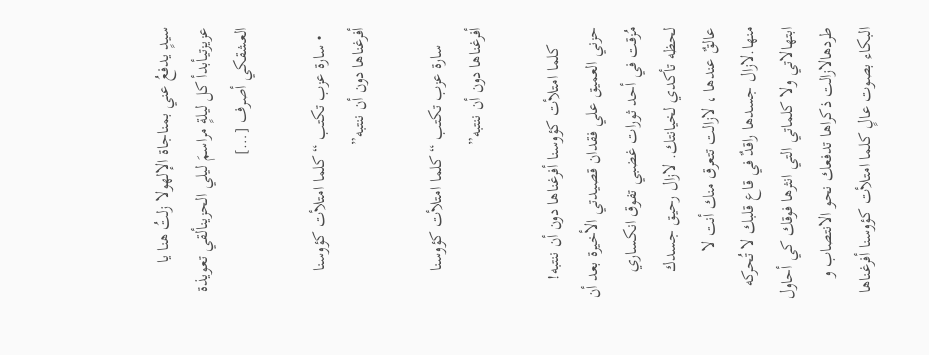سيدٍ يدفعُ عني بمناجاة الإلهولا زلتُ هنا يا عزيزتيأبدأ كل ليلةٍ مراسمَ ليلي الحزينألقي تعويذة العشقكي أصرف […]

  • سارة عزب تكتب “كلما امتلأت كؤوسنا أفرغناها دون أن ننتبه”

    سارة عزب تكتب “كلما امتلأت كؤوسنا أفرغناها دون أن ننتبه”

    كلما امتلأت كؤوسنا أفرغناها دون أن ننتبه! حزني العميق علي فقدان قصيدتي الأخيرة بعد أن مُزقت في أحد ثورات غضبي تفوق انكساري لحظه تأكدي لخيانتك. لازال رحيق جسدك عالقٌ عندها ، لازالت تتعرق منك أنت لا منها.لازال جسدها راقدٌ في قاع قلبك لا تُحركه ابتهالاتي ولا كلماتي التي انثرها فوقك كي أحاول طردهالازالت ذكراها تدفعك نحو الانتصاب و البكاء بصوت عالٍ كلما امتلأت كؤوسنا أفرغناها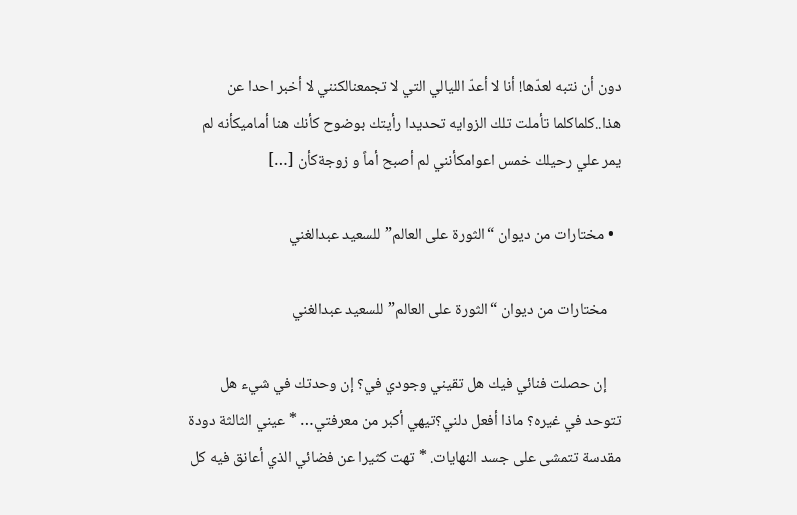دون أن نتبه لعدّها! أنا لا أعدّ الليالي التي لا تجمعنالكنني لا أخبر احدا عن هذا..كلماكلما تأملت تلك الزوايه تحديدا رأيتك بوضوح كأنك هنا أماميكأنه لم يمر علي رحيلك خمس اعوامكأنني لم أصبح أماً و زوجةكأن […]

  • مختارات من ديوان “الثورة على العالم”للسعيد عبدالغني

    مختارات من ديوان “الثورة على العالم”للسعيد عبدالغني

    إن حصلت فنائي فيك هل تقيني وجودي في؟ إن وحدتك في شيء هل تتوحد في غيره؟ ماذا أفعل دلني؟تيهي أكبر من معرفتي… * عيني الثالثة دودة مقدسة تتمشى على جسد النهايات. * تهت كثيرا عن فضائي الذي أعانق فيه كل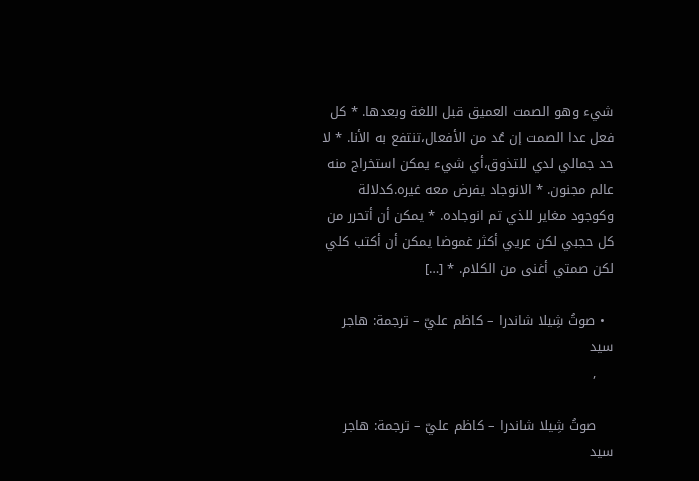شيء وهو الصمت العميق قبل اللغة وبعدها. * كل فعل عدا الصمت إن عُد من الأفعال،تنتفع به الأنا. * لا حد جمالي لدي للتذوق،أي شيء يمكن استخراج منه عالم مجنون. * الانوجاد يفرض معه غيره.كدلالة وكوجود مغاير للذي تم انوجاده. * يمكن أن أتحرر من كل حجبي لكن عريي أكثر غموضا يمكن أن أكتب كلي لكن صمتي أغنى من الكلام. * […]

  • صوتُ شِيلا شاندرا – كاظم عليّ – ترجمة: هاجر سيد
    ,

    صوتُ شِيلا شاندرا – كاظم عليّ – ترجمة: هاجر سيد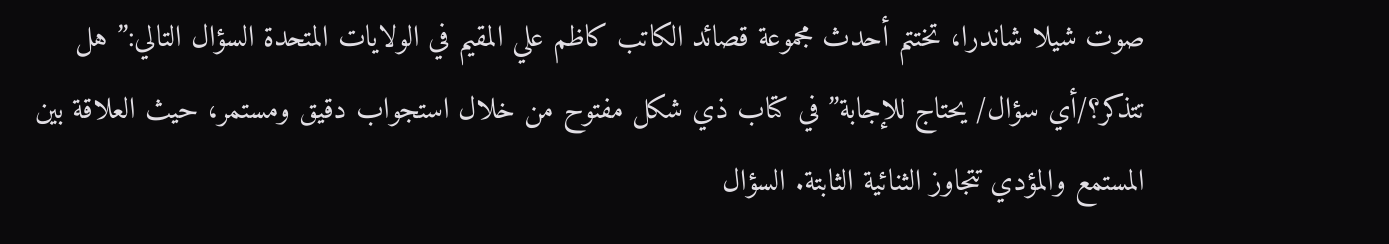صوت شيلا شاندرا، تختتم أحدث مجموعة قصائد الكاتب كاظم علي المقيم في الولايات المتحدة السؤال التالي:” هل تتذكر؟/أي سؤال/ يحتاج للإجابة” في كتاب ذي شكل مفتوح من خلال استجواب دقيق ومستمر، حيث العلاقة بين المستمع والمؤدي تتجاوز الثنائية الثابتة. السؤال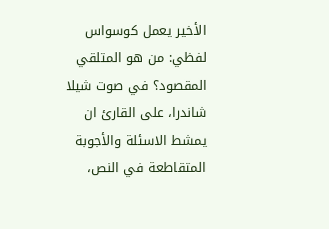الأخير يعمل كوسواس لفظي: من هو المتلقي المقصود؟ في صوت شيلا شاندرا، على القارئ ان يمشط الاسئلة والأجوبة المتقاطعة في النص،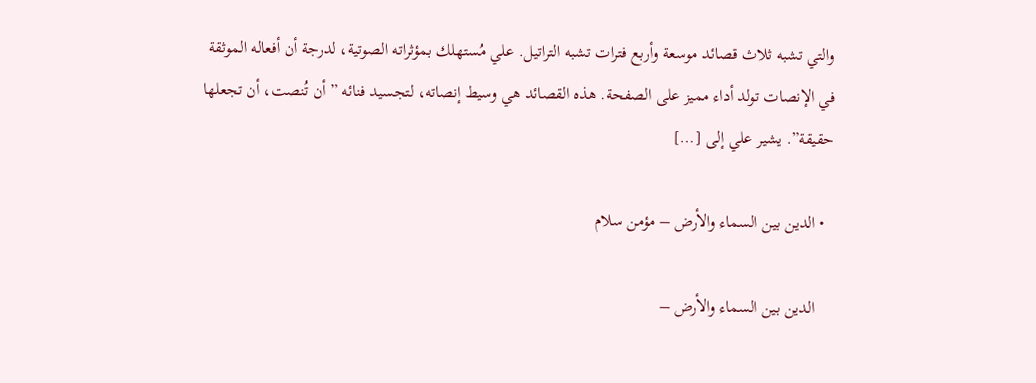والتي تشبه ثلاث قصائد موسعة وأربع فترات تشبه التراتيل. علي مُستهلك بمؤثراته الصوتية، لدرجة أن أفعاله الموثقة في الإنصات تولد أداء مميز على الصفحة. هذه القصائد هي وسيط إنصاته، لتجسيد فنائه ” أن تُنصت، أن تجعلها حقيقة”. يشير علي إلى […]

  • الدين بين السماء والأرض – مؤمن سلام

    الدين بين السماء والأرض –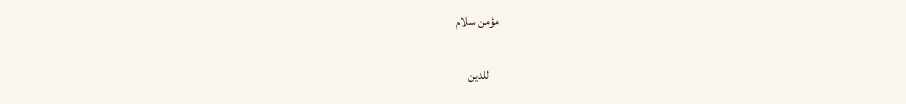مؤمن سلام

    للدين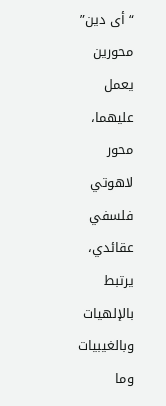“أى دين” محورين يعمل عليهما، محور لاهوتي فلسفي عقائدي، يرتبط بالإلهيات وبالغيبيات وما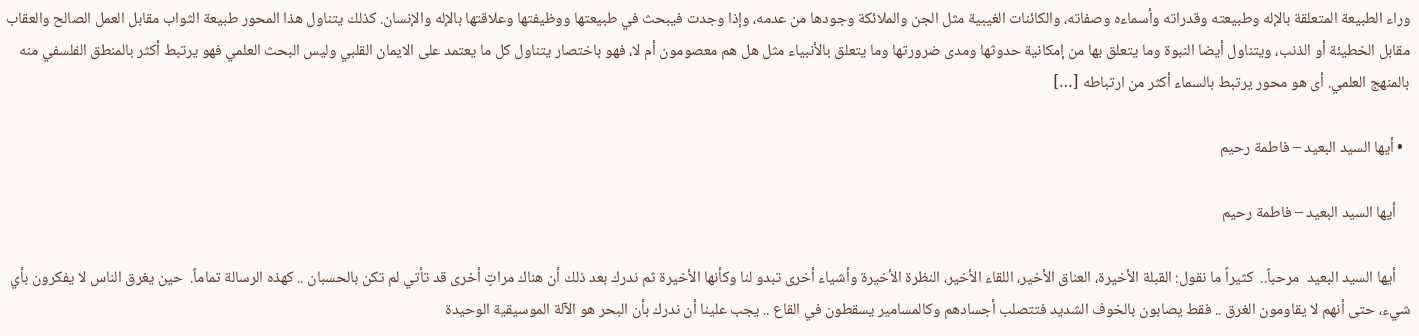وراء الطبيعة المتعلقة بالإله وطبيعته وقدراته وأسماءه وصفاته، والكائنات الغيبية مثل الجن والملائكة وجودها من عدمه، وإذا وجدت فيبحث في طبيعتها ووظيفتها وعلاقتها بالإله والإنسان. كذلك يتناول هذا المحور طبيعة الثواب مقابل العمل الصالح والعقاب مقابل الخطيئة أو الذنب، ويتناول أيضا النبوة وما يتعلق بها من إمكانية حدوثها ومدى ضرورتها وما يتعلق بالأنبياء مثل هل هم معصومون أم لا، فهو باختصار يتناول كل ما يعتمد على الايمان القلبي وليس البحث العلمي فهو يرتبط أكثر بالمنطق الفلسفي منه بالمنهج العلمي. أى هو محور يرتبط بالسماء أكثر من ارتباطه […]

  • أيها السيد البعيد – فاطمة رحيم

    أيها السيد البعيد – فاطمة رحيم

    أيها السيد البعيد  مرحباً..  كثيراً ما نقول: القبلة الأخيرة، العناق الأخير، اللقاء الأخير، النظرة الأخيرة وأشياء أخرى تبدو لنا وكأنها الأخيرة ثم ندرك بعد ذلك أن هناك مراتٍ أخرى قد تأتي لم تكن بالحسبان .. كهذه الرسالة تماماً.  حين يغرق الناس لا يفكرون بأي شيء، حتى أنهم لا يقاومون الغرق .. فقط يصابون بالخوف الشديد فتتصلب أجسادهم وكالمسامير يسقطون في القاع .. يجب علينا أن ندرك بأن البحر هو الآلة الموسيقية الوحيدة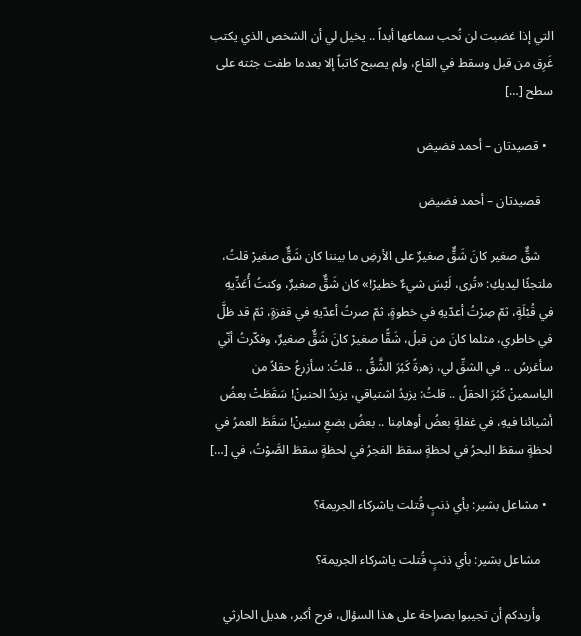التي إذا غضبت لن نُحب سماعها أبداً .. يخيل لي أن الشخص الذي يكتب غَرِق من قبل وسقط في القاع، ولم يصبح كاتباً إلا بعدما طفت جثته على سطح […]

  • قصيدتان – أحمد فضيض

    قصيدتان – أحمد فضيض

    شقٌّ صغير كانَ شَقٌّ صغيرٌ على الأرضِ ما بيننا كان شَقٌّ صغيرْ قلتُ، ملتجئًا ليديكِ: «تُرى، لَيْسَ شيءٌ خطيرْ!» كان شَقٌّ صغيرٌ، وكنتُ أُعَدِّيهِ في قُبْلَةٍ، ثمّ صِرْتُ أعدّيهِ في خطوةٍ، ثمّ صرتُ أعدّيهِ في قفزةٍ، ثمّ قد ظلَّ في خاطري، مثلما كانَ من قبلُ، شَقًّا صغيرْ كانَ شَقٌّ صغيرٌ، وفكّرتُ أنّي سأغرسُ .. في الشقِّ لي، زهرةً كَبُرَ الشَّقُّ .. قلتُ: سأزرعُ حقلاً من الياسمينْ كَبُرَ الحقلُ .. قلتُ: يزيدُ اشتياقي، يزيدُ الحنينْ! سَقَطَتْ بعضُ أشيائنا فيهِ، في غفلةٍ بعضُ أوهامِنا .. بعضُ بضعِ سنينْ! سَقَطَ العمرُ في لحظةٍ سقطَ البحرُ في لحظةٍ سقطَ الفجرُ في لحظةٍ سقطَ الصَّوْتُ، في […]

  • مشاعل بشير: بأي ذنبٍ قُتلت ياشركاء الجريمة؟

    مشاعل بشير: بأي ذنبٍ قُتلت ياشركاء الجريمة؟

    وأريدكم أن تجيبوا بصراحة على هذا السؤال، فرح أكبر، هديل الحارثي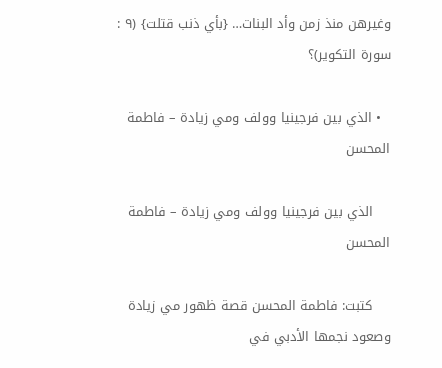وغيرهن منذ زمن وأد البنات… {بأي ذنب قتلت} (٩ : سورة التكوير)؟

  • الذي بين فرجينيا وولف ومي زيادة – فاطمة المحسن

    الذي بين فرجينيا وولف ومي زيادة – فاطمة المحسن

    كتبت: فاطمة المحسن قصة ظهور مي زيادة وصعود نجمها الأدبي في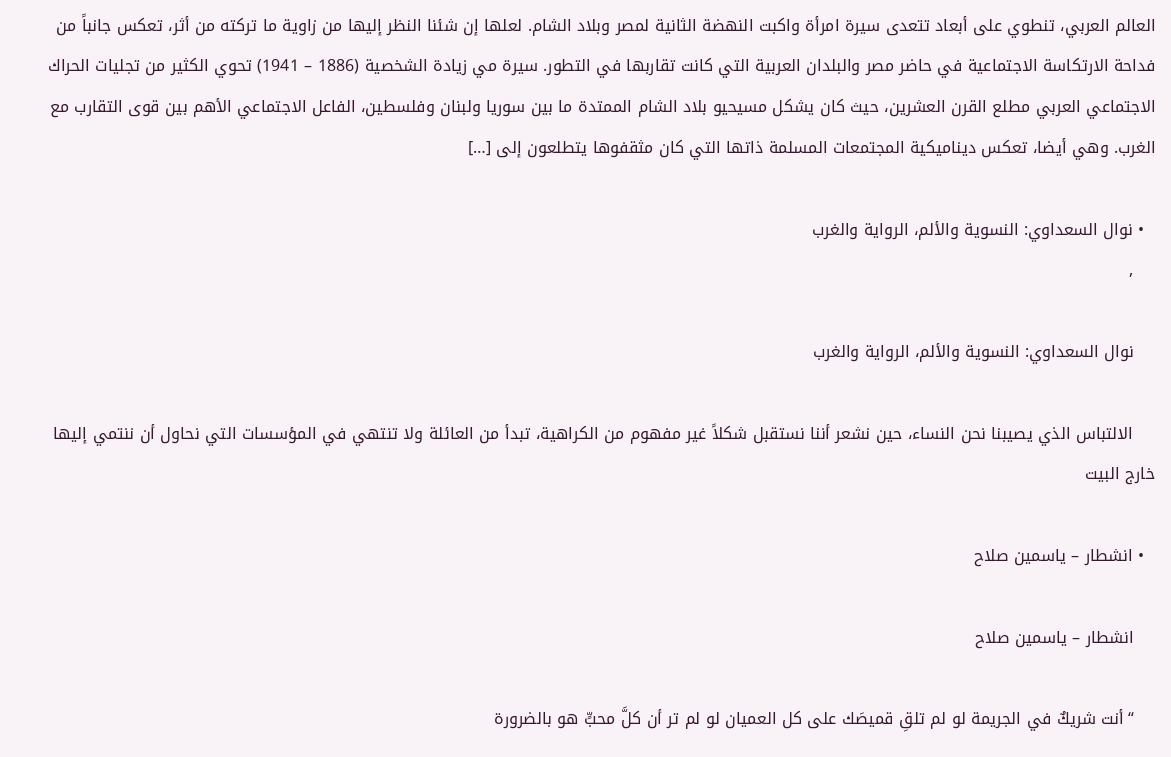العالم العربي، تنطوي على أبعاد تتعدى سيرة امرأة واكبت النهضة الثانية لمصر وبلاد الشام. لعلها إن شئنا النظر إليها من زاوية ما تركته من أثر، تعكس جانباً من فداحة الارتكاسة الاجتماعية في حاضر مصر والبلدان العربية التي كانت تقاربها في التطور. سيرة مي زيادة الشخصية (1886 – 1941) تحوي الكثير من تجليات الحراك الاجتماعي العربي مطلع القرن العشرين، حيث كان يشكل مسيحيو بلاد الشام الممتدة ما بين سوريا ولبنان وفلسطين، الفاعل الاجتماعي الأهم بين قوى التقارب مع الغرب. وهي أيضا، تعكس ديناميكية المجتمعات المسلمة ذاتها التي كان مثقفوها يتطلعون إلى […]

  • نوال السعداوي: النسوية والألم، الرواية والغرب
    ,

    نوال السعداوي: النسوية والألم، الرواية والغرب

    الالتباس الذي يصيبنا نحن النساء، حين نشعر أننا نستقبل شكلاً غير مفهوم من الكراهية، تبدأ من العائلة ولا تنتهي في المؤسسات التي نحاول أن ننتمي إليها خارج البيت

  • انشطار – ياسمين صلاح

    انشطار – ياسمين صلاح

    “أنت شريكٌ في الجريمة لو لم تلقِ قميصَك على كل العميان لو لم تر أن كلَّ محبٍّ هو بالضرورة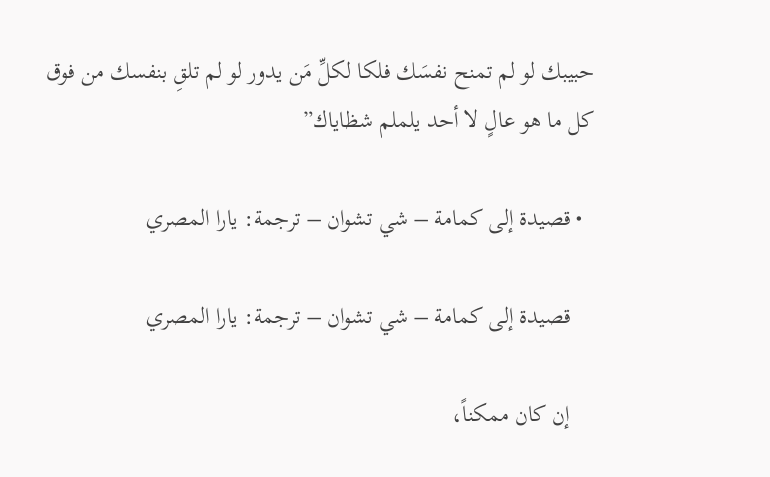حبيبك لو لم تمنح نفسَك فلكا لكلِّ مَن يدور لو لم تلقِ بنفسك من فوق كل ما هو عالٍ لا أحد يلملم شظاياك”

  • قصيدة إلى كمامة – شي تشوان – ترجمة: يارا المصري

    قصيدة إلى كمامة – شي تشوان – ترجمة: يارا المصري

    إن كان ممكناً،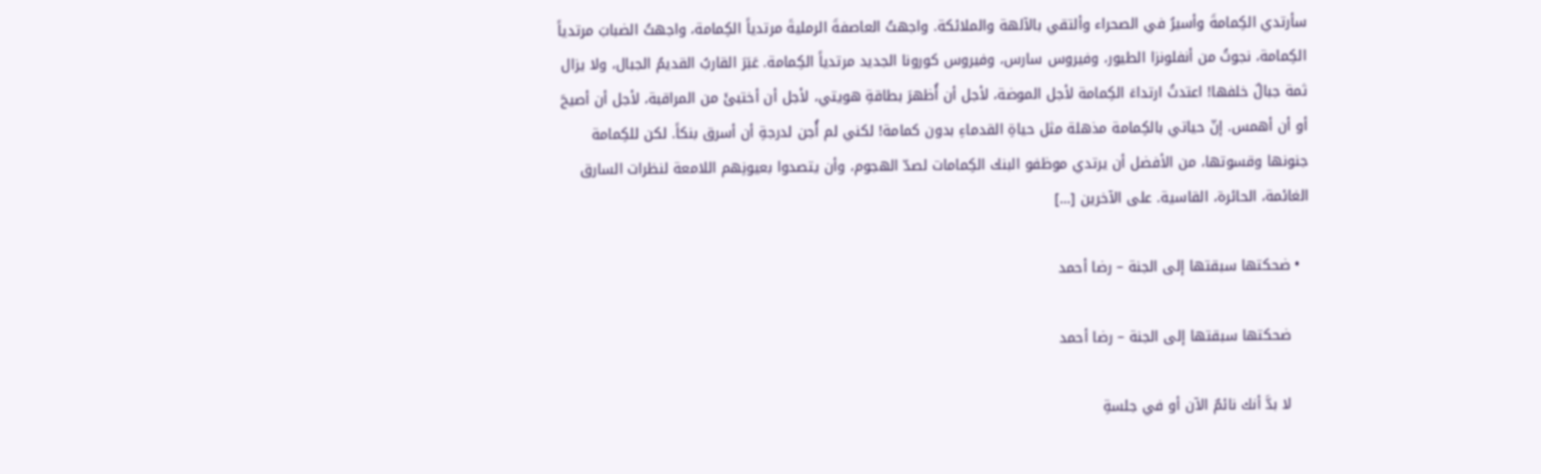سأرتدي الكِمامةَ وأسيرُ في الصحراء وألتقي بالآلهة والملائكة. واجهتُ العاصفةَ الرمليةَ مرتدياً الكِمامة، واجهتُ الضبابَ مرتدياً الكِمامة، نجوتُ من أنفلونزا الطيور، وفيروس سارس، وفيروس كورونا الجديد مرتدياً الكِمامة. عَبَرَ القاربُ القديمُ الجبال، ولا يزال ثمة جبالٌ خلفها! اعتدتُ ارتداءَ الكِمامة لأجل الموضة، لأجل أن أُظهرَ بطاقةِ هويتي، لأجل أن أختبئَ من المراقبة، لأجل أن أصيحَ أو أن أهمس. إنّ حياتي بالكِمامة مذهلة مثل حياةِ القدماءِ بدون كمامة! لكني لم أُجن لدرجةِ أن أسرق بنكاً. لكن للكِمامة جنونها وقسوتها، من الأفضل أن يرتدي موظفو البنك الكِمامات لصدّ الهجوم، وأن يتصدوا بعيونِهم اللامعة لنظرات السارق الغائمة، الحائرة، القاسية. على الآخرين […]

  • ضحكتها سبقتها إلى الجنة – رضا أحمد

    ضحكتها سبقتها إلى الجنة – رضا أحمد

    لا بدَّ أنك نائمٌ الآن أو في جلسةِ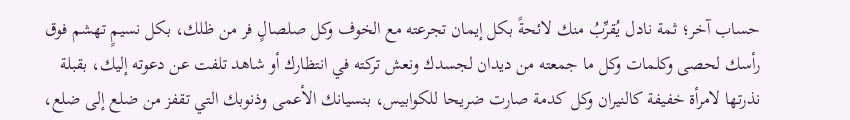حساب آخر؛ ثمة نادل يُقرِّبُ منك لائحةً بكل إيمان تجرعته مع الخوف وكل صلصالٍ فر من ظلك، بكل نسيمٍ تهشم فوق رأسك لحصى وكلمات وكل ما جمعته من ديدان لجسدك ونعش تركته في انتظارك أو شاهد تلفت عن دعوته إليك، بقبلة نذرتها لامرأة خفيفة كالنيران وكل كدمة صارت ضريحا للكوابيس، بنسيانك الأعمى وذنوبك التي تقفز من ضلع إلى ضلع،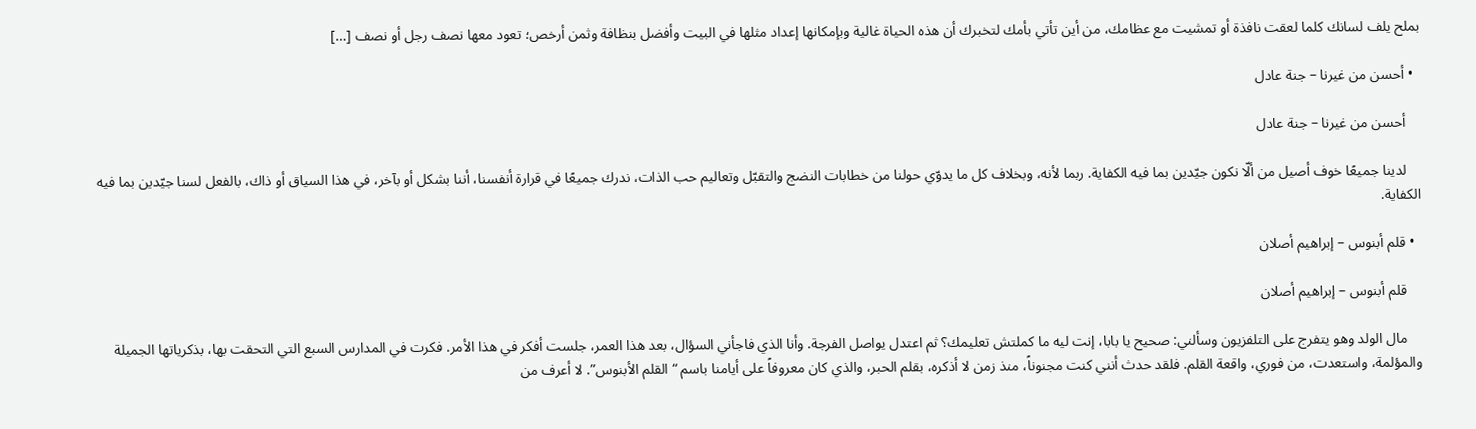بملح يلف لسانك كلما لعقت نافذة أو تمشيت مع عظامك، من أين تأتي بأمك لتخبرك أن هذه الحياة غالية وبإمكانها إعداد مثلها في البيت وأفضل بنظافة وثمن أرخص؛ تعود معها نصف رجل أو نصف […]

  • أحسن من غيرنا – جنة عادل

    أحسن من غيرنا – جنة عادل

    لدينا جميعًا خوف أصيل من ألّا نكون جيّدين بما فيه الكفاية. ربما لأنه، وبخلاف كل ما يدوّي حولنا من خطابات النضج والتقبّل وتعاليم حب الذات، ندرك جميعًا في قرارة أنفسنا، أننا بشكل أو بآخر، في هذا السياق أو ذاك، بالفعل لسنا جيّدين بما فيه الكفاية.

  • قلم أبنوس – إبراهيم أصلان

    قلم أبنوس – إبراهيم أصلان

    مال الولد وهو يتفرج على التلفزيون وسألني: صحيح يا بابا، إنت ليه ما كملتش تعليمك؟ ثم اعتدل يواصل الفرجة. وأنا الذي فاجأني السؤال، بعد هذا العمر، جلست أفكر في هذا الأمر. فكرت في المدارس السبع التي التحقت بها، بذكرياتها الجميلة والمؤلمة، واستعدت، من فوري، واقعة القلم. فلقد حدث أنني كنت مجنوناً، منذ زمن لا أذكره، بقلم الحبر، والذي كان معروفاً على أيامنا باسم “القلم الأبنوس”. لا أعرف من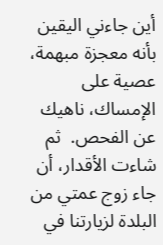أين جاءني اليقين بأنه معجزة مبهمة، عصية على الإمساك، ناهيك عن الفحص.  ثم شاءت الأقدار، أن جاء زوج عمتي من البلدة لزيارتنا في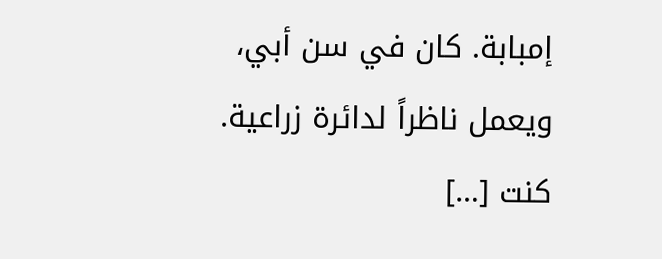إمبابة. كان في سن أبي، ويعمل ناظراً لدائرة زراعية. كنت […]